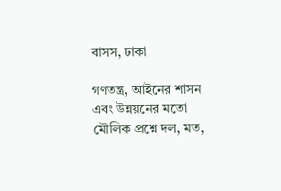বাসস, ঢাকা

গণতন্ত্র, আইনের শাসন এবং উন্নয়নের মতো মৌলিক প্রশ্নে দল, মত,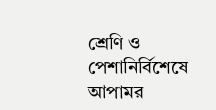শ্রেণি ও পেশানির্বিশেষে আপামর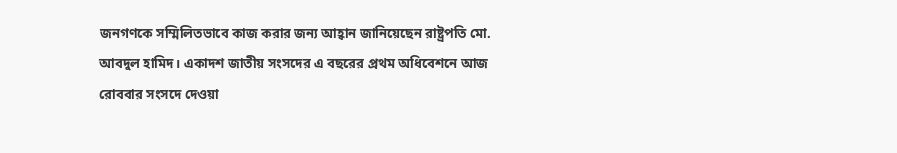জনগণকে সম্মিলিতভাবে কাজ করার জন্য আহ্বান জানিয়েছেন রাষ্ট্রপতি মো. আবদুল হামিদ। একাদশ জাতীয় সংসদের এ বছরের প্রথম অধিবেশনে আজ রোববার সংসদে দেওয়া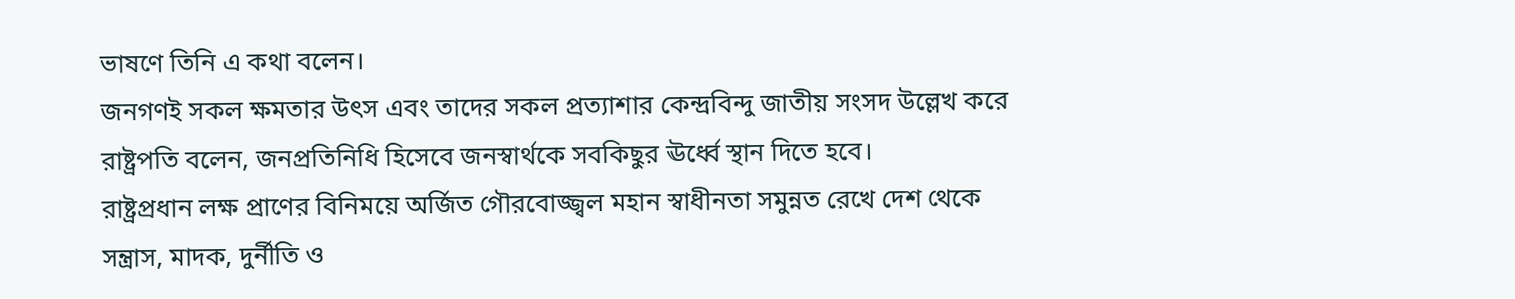ভাষণে তিনি এ কথা বলেন।
জনগণই সকল ক্ষমতার উৎস এবং তাদের সকল প্রত্যাশার কেন্দ্রবিন্দু জাতীয় সংসদ উল্লেখ করে রাষ্ট্রপতি বলেন, জনপ্রতিনিধি হিসেবে জনস্বার্থকে সবকিছুর ঊর্ধ্বে স্থান দিতে হবে।
রাষ্ট্রপ্রধান লক্ষ প্রাণের বিনিময়ে অর্জিত গৌরবোজ্জ্বল মহান স্বাধীনতা সমুন্নত রেখে দেশ থেকে সন্ত্রাস, মাদক, দুর্নীতি ও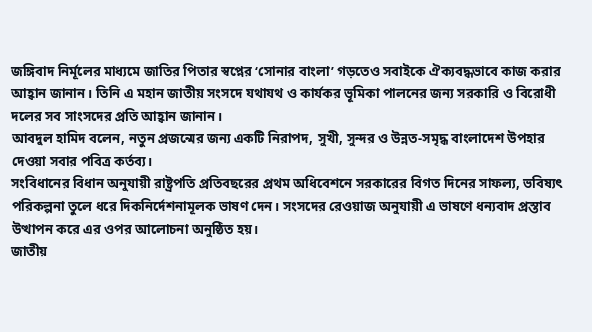জঙ্গিবাদ নির্মূলের মাধ্যমে জাতির পিতার স্বপ্নের ‘সোনার বাংলা’ গড়তেও সবাইকে ঐক্যবদ্ধভাবে কাজ করার আহ্বান জানান। তিনি এ মহান জাতীয় সংসদে যথাযথ ও কার্যকর ভূমিকা পালনের জন্য সরকারি ও বিরোধী দলের সব সাংসদের প্রতি আহ্বান জানান।
আবদুল হামিদ বলেন, নতুন প্রজন্মের জন্য একটি নিরাপদ, সুখী, সুন্দর ও উন্নত-সমৃদ্ধ বাংলাদেশ উপহার দেওয়া সবার পবিত্র কর্তব্য।
সংবিধানের বিধান অনুযায়ী রাষ্ট্রপতি প্রতিবছরের প্রথম অধিবেশনে সরকারের বিগত দিনের সাফল্য, ভবিষ্যৎ পরিকল্পনা তুলে ধরে দিকনির্দেশনামূলক ভাষণ দেন। সংসদের রেওয়াজ অনুযায়ী এ ভাষণে ধন্যবাদ প্রস্তাব উত্থাপন করে এর ওপর আলোচনা অনুষ্ঠিত হয়।
জাতীয়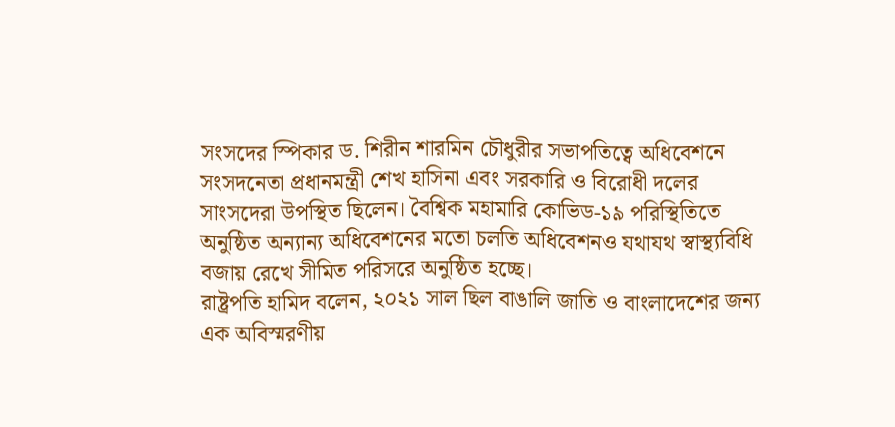সংসদের স্পিকার ড. শিরীন শারমিন চৌধুরীর সভাপতিত্বে অধিবেশনে সংসদনেতা প্রধানমন্ত্রী শেখ হাসিনা এবং সরকারি ও বিরোধী দলের সাংসদেরা উপস্থিত ছিলেন। বৈশ্বিক মহামারি কোভিড-১৯ পরিস্থিতিতে অনুষ্ঠিত অন্যান্য অধিবেশনের মতো চলতি অধিবেশনও যথাযথ স্বাস্থ্যবিধি বজায় রেখে সীমিত পরিসরে অনুষ্ঠিত হচ্ছে।
রাষ্ট্রপতি হামিদ বলেন, ২০২১ সাল ছিল বাঙালি জাতি ও বাংলাদেশের জন্য এক অবিস্মরণীয়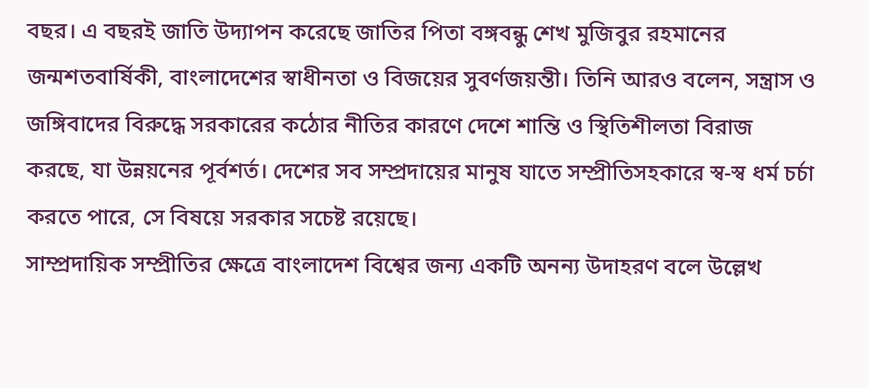বছর। এ বছরই জাতি উদ্যাপন করেছে জাতির পিতা বঙ্গবন্ধু শেখ মুজিবুর রহমানের জন্মশতবার্ষিকী, বাংলাদেশের স্বাধীনতা ও বিজয়ের সুবর্ণজয়ন্তী। তিনি আরও বলেন, সন্ত্রাস ও জঙ্গিবাদের বিরুদ্ধে সরকারের কঠোর নীতির কারণে দেশে শান্তি ও স্থিতিশীলতা বিরাজ করছে, যা উন্নয়নের পূর্বশর্ত। দেশের সব সম্প্রদায়ের মানুষ যাতে সম্প্রীতিসহকারে স্ব-স্ব ধর্ম চর্চা করতে পারে, সে বিষয়ে সরকার সচেষ্ট রয়েছে।
সাম্প্রদায়িক সম্প্রীতির ক্ষেত্রে বাংলাদেশ বিশ্বের জন্য একটি অনন্য উদাহরণ বলে উল্লেখ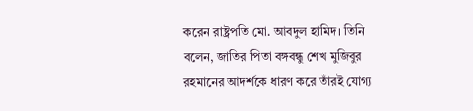করেন রাষ্ট্রপতি মো. আবদুল হামিদ। তিনি বলেন, জাতির পিতা বঙ্গবন্ধু শেখ মুজিবুর রহমানের আদর্শকে ধারণ করে তাঁরই যোগ্য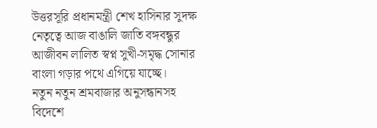উত্তরসূরি প্রধানমন্ত্রী শেখ হাসিনার সুদক্ষ নেতৃত্বে আজ বাঙালি জাতি বঙ্গবন্ধুর আজীবন লালিত স্বপ্ন সুখী-সমৃদ্ধ সোনার বাংলা গড়ার পথে এগিয়ে যাচ্ছে।
নতুন নতুন শ্রমবাজার অনুসন্ধানসহ বিদেশে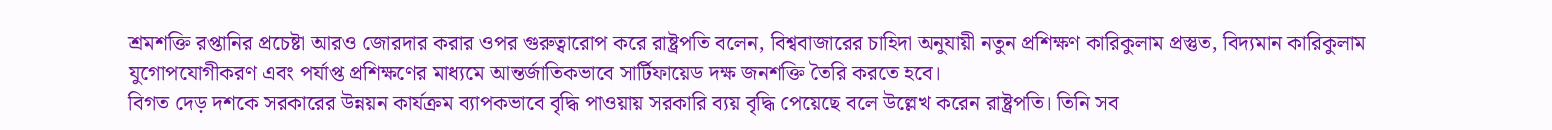শ্রমশক্তি রপ্তানির প্রচেষ্টা আরও জোরদার করার ওপর গুরুত্বারোপ করে রাষ্ট্রপতি বলেন, বিশ্ববাজারের চাহিদা অনুযায়ী নতুন প্রশিক্ষণ কারিকুলাম প্রস্তুত, বিদ্যমান কারিকুলাম যুগোপযোগীকরণ এবং পর্যাপ্ত প্রশিক্ষণের মাধ্যমে আন্তর্জাতিকভাবে সার্টিফায়েড দক্ষ জনশক্তি তৈরি করতে হবে।
বিগত দেড় দশকে সরকারের উন্নয়ন কার্যক্রম ব্যাপকভাবে বৃদ্ধি পাওয়ায় সরকারি ব্যয় বৃদ্ধি পেয়েছে বলে উল্লেখ করেন রাষ্ট্রপতি। তিনি সব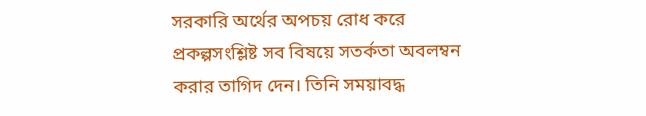সরকারি অর্থের অপচয় রোধ করে প্রকল্পসংশ্লিষ্ট সব বিষয়ে সতর্কতা অবলম্বন করার তাগিদ দেন। তিনি সময়াবদ্ধ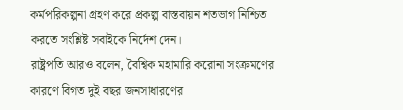কর্মপরিকল্পনা গ্রহণ করে প্রকল্প বাস্তবায়ন শতভাগ নিশ্চিত করতে সংশ্লিষ্ট সবাইকে নির্দেশ দেন।
রাষ্ট্রপতি আরও বলেন, বৈশ্বিক মহামারি করোনা সংক্রমণের কারণে বিগত দুই বছর জনসাধারণের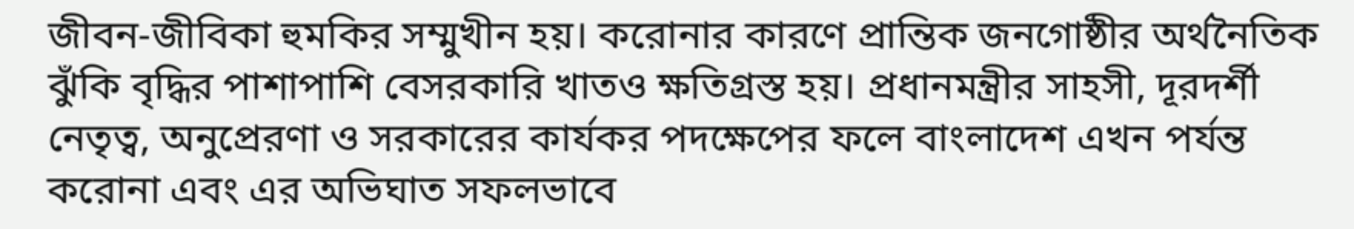জীবন-জীবিকা হুমকির সম্মুখীন হয়। করোনার কারণে প্রান্তিক জনগোষ্ঠীর অর্থনৈতিক ঝুঁকি বৃদ্ধির পাশাপাশি বেসরকারি খাতও ক্ষতিগ্রস্ত হয়। প্রধানমন্ত্রীর সাহসী, দূরদর্শী নেতৃত্ব, অনুপ্রেরণা ও সরকারের কার্যকর পদক্ষেপের ফলে বাংলাদেশ এখন পর্যন্ত করোনা এবং এর অভিঘাত সফলভাবে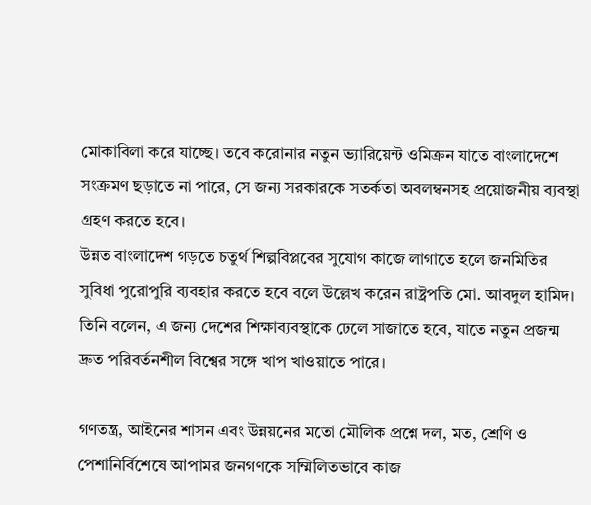মোকাবিলা করে যাচ্ছে। তবে করোনার নতুন ভ্যারিয়েন্ট ওমিক্রন যাতে বাংলাদেশে সংক্রমণ ছড়াতে না পারে, সে জন্য সরকারকে সতর্কতা অবলম্বনসহ প্রয়োজনীয় ব্যবস্থা গ্রহণ করতে হবে।
উন্নত বাংলাদেশ গড়তে চতুর্থ শিল্পবিপ্লবের সুযোগ কাজে লাগাতে হলে জনমিতির সুবিধা পুরোপুরি ব্যবহার করতে হবে বলে উল্লেখ করেন রাষ্ট্রপতি মো. আবদুল হামিদ। তিনি বলেন, এ জন্য দেশের শিক্ষাব্যবস্থাকে ঢেলে সাজাতে হবে, যাতে নতুন প্রজন্ম দ্রুত পরিবর্তনশীল বিশ্বের সঙ্গে খাপ খাওয়াতে পারে।

গণতন্ত্র, আইনের শাসন এবং উন্নয়নের মতো মৌলিক প্রশ্নে দল, মত, শ্রেণি ও পেশানির্বিশেষে আপামর জনগণকে সম্মিলিতভাবে কাজ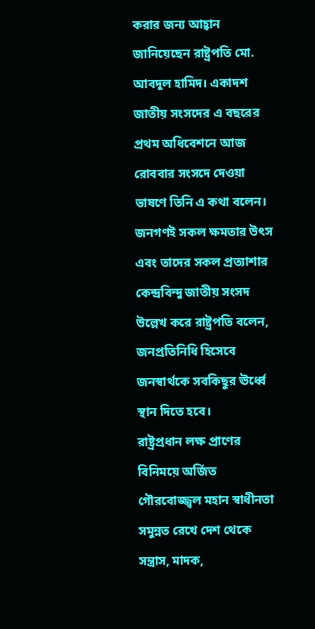করার জন্য আহ্বান জানিয়েছেন রাষ্ট্রপতি মো. আবদুল হামিদ। একাদশ জাতীয় সংসদের এ বছরের প্রথম অধিবেশনে আজ রোববার সংসদে দেওয়া ভাষণে তিনি এ কথা বলেন।
জনগণই সকল ক্ষমতার উৎস এবং তাদের সকল প্রত্যাশার কেন্দ্রবিন্দু জাতীয় সংসদ উল্লেখ করে রাষ্ট্রপতি বলেন, জনপ্রতিনিধি হিসেবে জনস্বার্থকে সবকিছুর ঊর্ধ্বে স্থান দিতে হবে।
রাষ্ট্রপ্রধান লক্ষ প্রাণের বিনিময়ে অর্জিত গৌরবোজ্জ্বল মহান স্বাধীনতা সমুন্নত রেখে দেশ থেকে সন্ত্রাস, মাদক,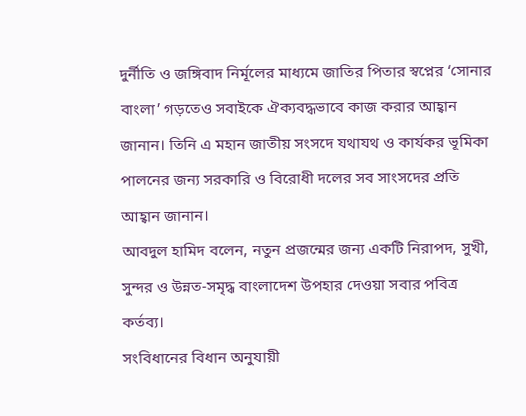দুর্নীতি ও জঙ্গিবাদ নির্মূলের মাধ্যমে জাতির পিতার স্বপ্নের ‘সোনার বাংলা’ গড়তেও সবাইকে ঐক্যবদ্ধভাবে কাজ করার আহ্বান জানান। তিনি এ মহান জাতীয় সংসদে যথাযথ ও কার্যকর ভূমিকা পালনের জন্য সরকারি ও বিরোধী দলের সব সাংসদের প্রতি আহ্বান জানান।
আবদুল হামিদ বলেন, নতুন প্রজন্মের জন্য একটি নিরাপদ, সুখী, সুন্দর ও উন্নত-সমৃদ্ধ বাংলাদেশ উপহার দেওয়া সবার পবিত্র কর্তব্য।
সংবিধানের বিধান অনুযায়ী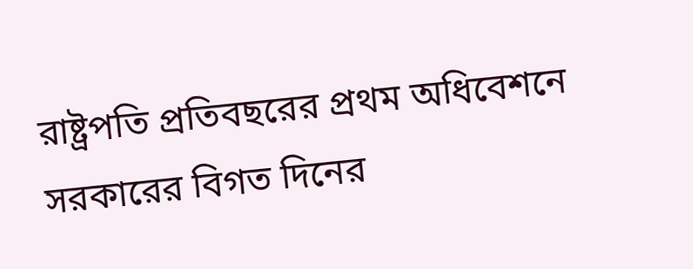রাষ্ট্রপতি প্রতিবছরের প্রথম অধিবেশনে সরকারের বিগত দিনের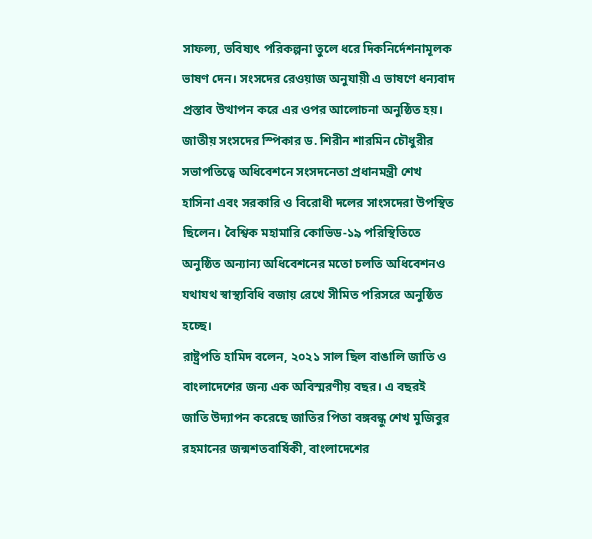সাফল্য, ভবিষ্যৎ পরিকল্পনা তুলে ধরে দিকনির্দেশনামূলক ভাষণ দেন। সংসদের রেওয়াজ অনুযায়ী এ ভাষণে ধন্যবাদ প্রস্তাব উত্থাপন করে এর ওপর আলোচনা অনুষ্ঠিত হয়।
জাতীয় সংসদের স্পিকার ড. শিরীন শারমিন চৌধুরীর সভাপতিত্বে অধিবেশনে সংসদনেতা প্রধানমন্ত্রী শেখ হাসিনা এবং সরকারি ও বিরোধী দলের সাংসদেরা উপস্থিত ছিলেন। বৈশ্বিক মহামারি কোভিড-১৯ পরিস্থিতিতে অনুষ্ঠিত অন্যান্য অধিবেশনের মতো চলতি অধিবেশনও যথাযথ স্বাস্থ্যবিধি বজায় রেখে সীমিত পরিসরে অনুষ্ঠিত হচ্ছে।
রাষ্ট্রপতি হামিদ বলেন, ২০২১ সাল ছিল বাঙালি জাতি ও বাংলাদেশের জন্য এক অবিস্মরণীয় বছর। এ বছরই জাতি উদ্যাপন করেছে জাতির পিতা বঙ্গবন্ধু শেখ মুজিবুর রহমানের জন্মশতবার্ষিকী, বাংলাদেশের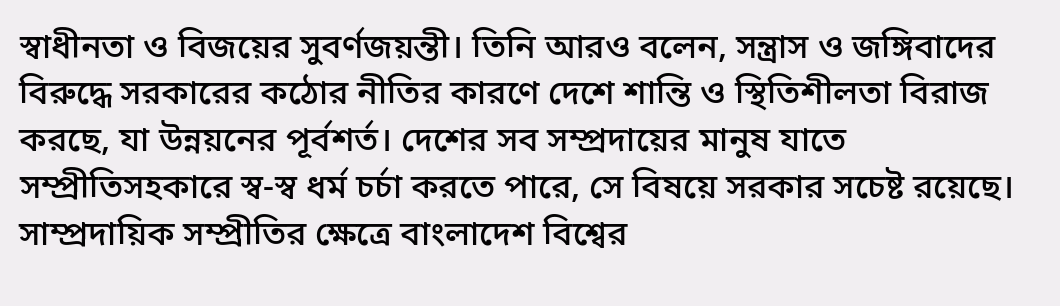স্বাধীনতা ও বিজয়ের সুবর্ণজয়ন্তী। তিনি আরও বলেন, সন্ত্রাস ও জঙ্গিবাদের বিরুদ্ধে সরকারের কঠোর নীতির কারণে দেশে শান্তি ও স্থিতিশীলতা বিরাজ করছে, যা উন্নয়নের পূর্বশর্ত। দেশের সব সম্প্রদায়ের মানুষ যাতে সম্প্রীতিসহকারে স্ব-স্ব ধর্ম চর্চা করতে পারে, সে বিষয়ে সরকার সচেষ্ট রয়েছে।
সাম্প্রদায়িক সম্প্রীতির ক্ষেত্রে বাংলাদেশ বিশ্বের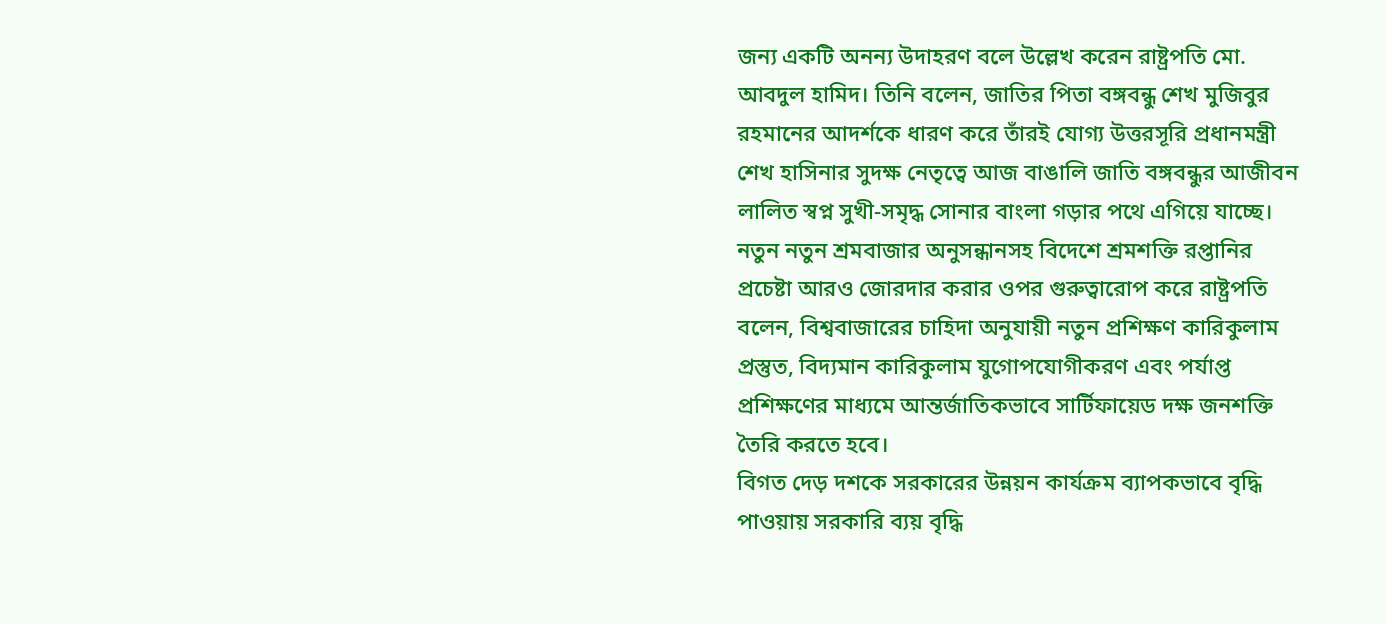জন্য একটি অনন্য উদাহরণ বলে উল্লেখ করেন রাষ্ট্রপতি মো. আবদুল হামিদ। তিনি বলেন, জাতির পিতা বঙ্গবন্ধু শেখ মুজিবুর রহমানের আদর্শকে ধারণ করে তাঁরই যোগ্য উত্তরসূরি প্রধানমন্ত্রী শেখ হাসিনার সুদক্ষ নেতৃত্বে আজ বাঙালি জাতি বঙ্গবন্ধুর আজীবন লালিত স্বপ্ন সুখী-সমৃদ্ধ সোনার বাংলা গড়ার পথে এগিয়ে যাচ্ছে।
নতুন নতুন শ্রমবাজার অনুসন্ধানসহ বিদেশে শ্রমশক্তি রপ্তানির প্রচেষ্টা আরও জোরদার করার ওপর গুরুত্বারোপ করে রাষ্ট্রপতি বলেন, বিশ্ববাজারের চাহিদা অনুযায়ী নতুন প্রশিক্ষণ কারিকুলাম প্রস্তুত, বিদ্যমান কারিকুলাম যুগোপযোগীকরণ এবং পর্যাপ্ত প্রশিক্ষণের মাধ্যমে আন্তর্জাতিকভাবে সার্টিফায়েড দক্ষ জনশক্তি তৈরি করতে হবে।
বিগত দেড় দশকে সরকারের উন্নয়ন কার্যক্রম ব্যাপকভাবে বৃদ্ধি পাওয়ায় সরকারি ব্যয় বৃদ্ধি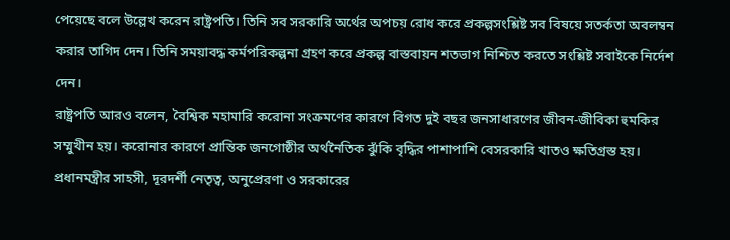পেয়েছে বলে উল্লেখ করেন রাষ্ট্রপতি। তিনি সব সরকারি অর্থের অপচয় রোধ করে প্রকল্পসংশ্লিষ্ট সব বিষয়ে সতর্কতা অবলম্বন করার তাগিদ দেন। তিনি সময়াবদ্ধ কর্মপরিকল্পনা গ্রহণ করে প্রকল্প বাস্তবায়ন শতভাগ নিশ্চিত করতে সংশ্লিষ্ট সবাইকে নির্দেশ দেন।
রাষ্ট্রপতি আরও বলেন, বৈশ্বিক মহামারি করোনা সংক্রমণের কারণে বিগত দুই বছর জনসাধারণের জীবন-জীবিকা হুমকির সম্মুখীন হয়। করোনার কারণে প্রান্তিক জনগোষ্ঠীর অর্থনৈতিক ঝুঁকি বৃদ্ধির পাশাপাশি বেসরকারি খাতও ক্ষতিগ্রস্ত হয়। প্রধানমন্ত্রীর সাহসী, দূরদর্শী নেতৃত্ব, অনুপ্রেরণা ও সরকারের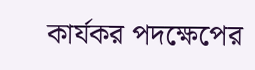কার্যকর পদক্ষেপের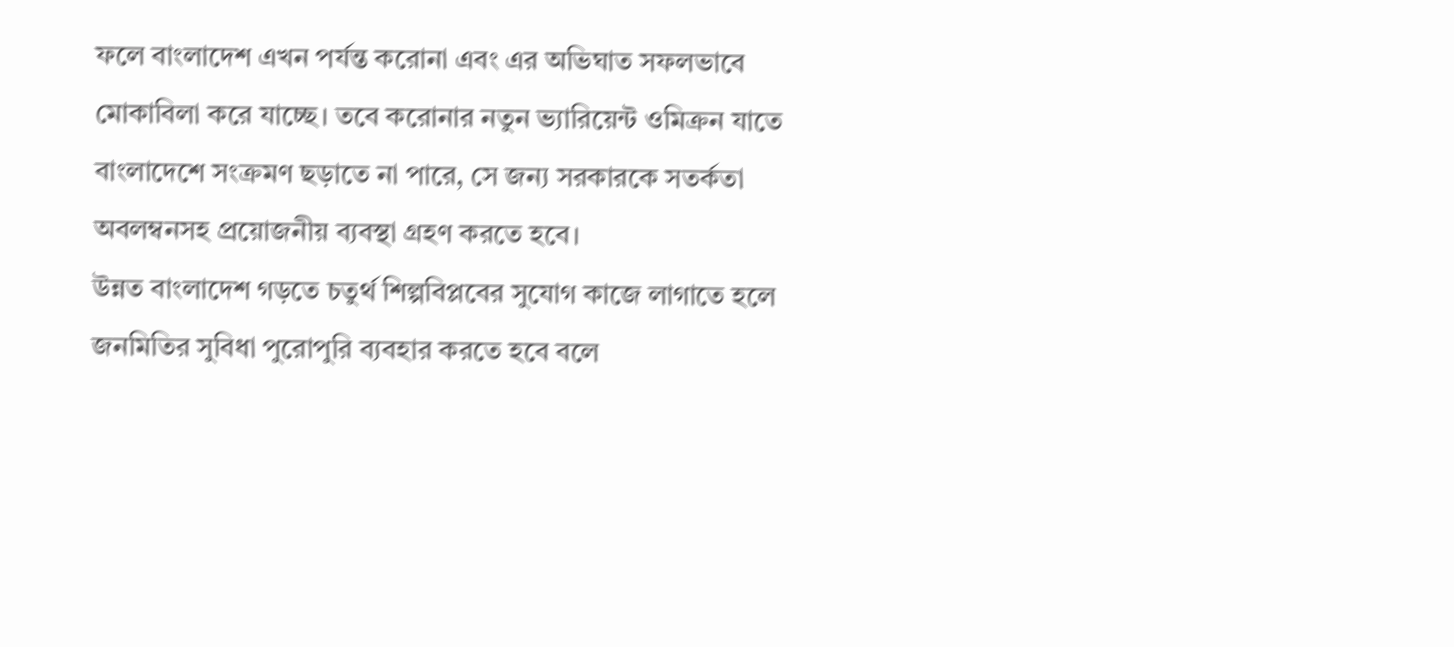ফলে বাংলাদেশ এখন পর্যন্ত করোনা এবং এর অভিঘাত সফলভাবে মোকাবিলা করে যাচ্ছে। তবে করোনার নতুন ভ্যারিয়েন্ট ওমিক্রন যাতে বাংলাদেশে সংক্রমণ ছড়াতে না পারে, সে জন্য সরকারকে সতর্কতা অবলম্বনসহ প্রয়োজনীয় ব্যবস্থা গ্রহণ করতে হবে।
উন্নত বাংলাদেশ গড়তে চতুর্থ শিল্পবিপ্লবের সুযোগ কাজে লাগাতে হলে জনমিতির সুবিধা পুরোপুরি ব্যবহার করতে হবে বলে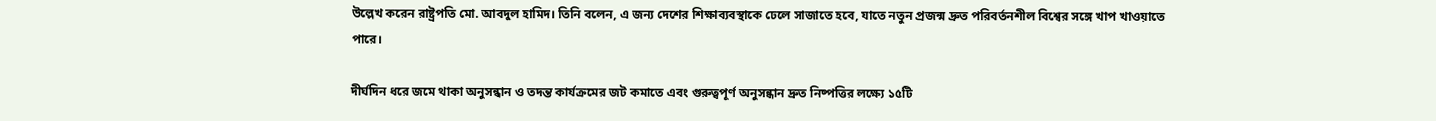উল্লেখ করেন রাষ্ট্রপতি মো. আবদুল হামিদ। তিনি বলেন, এ জন্য দেশের শিক্ষাব্যবস্থাকে ঢেলে সাজাতে হবে, যাতে নতুন প্রজন্ম দ্রুত পরিবর্তনশীল বিশ্বের সঙ্গে খাপ খাওয়াতে পারে।

দীর্ঘদিন ধরে জমে থাকা অনুসন্ধান ও তদন্ত কার্যক্রমের জট কমাতে এবং গুরুত্বপূর্ণ অনুসন্ধান দ্রুত নিষ্পত্তির লক্ষ্যে ১৫টি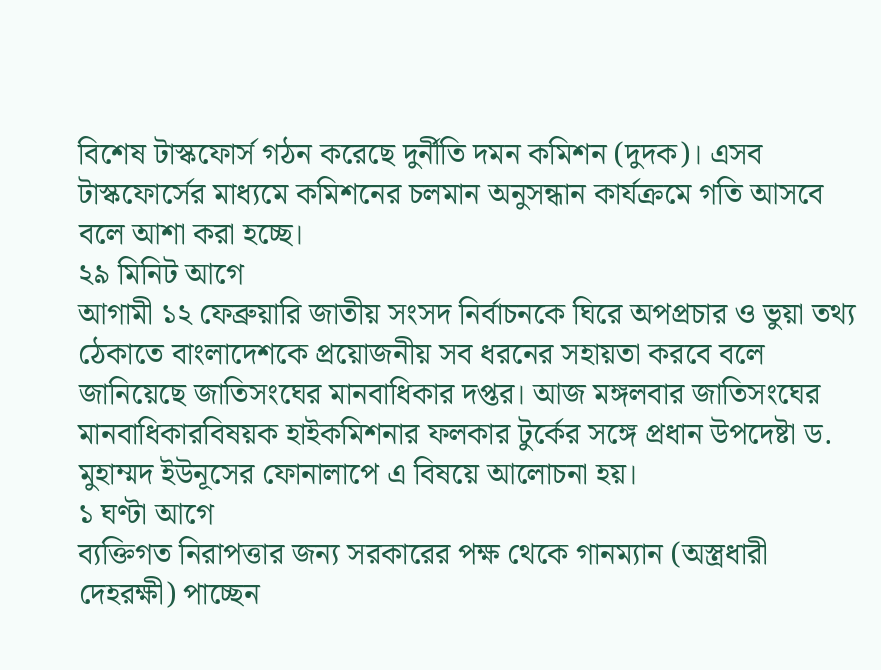বিশেষ টাস্কফোর্স গঠন করেছে দুর্নীতি দমন কমিশন (দুদক)। এসব টাস্কফোর্সের মাধ্যমে কমিশনের চলমান অনুসন্ধান কার্যক্রমে গতি আসবে বলে আশা করা হচ্ছে।
২৯ মিনিট আগে
আগামী ১২ ফেব্রুয়ারি জাতীয় সংসদ নির্বাচনকে ঘিরে অপপ্রচার ও ভুয়া তথ্য ঠেকাতে বাংলাদেশকে প্রয়োজনীয় সব ধরনের সহায়তা করবে বলে জানিয়েছে জাতিসংঘের মানবাধিকার দপ্তর। আজ মঙ্গলবার জাতিসংঘের মানবাধিকারবিষয়ক হাইকমিশনার ফলকার টুর্কের সঙ্গে প্রধান উপদেষ্টা ড. মুহাম্মদ ইউনূসের ফোনালাপে এ বিষয়ে আলোচনা হয়।
১ ঘণ্টা আগে
ব্যক্তিগত নিরাপত্তার জন্য সরকারের পক্ষ থেকে গানম্যান (অস্ত্রধারী দেহরক্ষী) পাচ্ছেন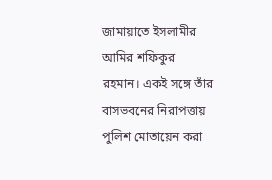জামায়াতে ইসলামীর আমির শফিকুর রহমান। একই সঙ্গে তাঁর বাসভবনের নিরাপত্তায় পুলিশ মোতায়েন করা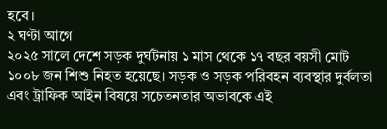হবে।
২ ঘণ্টা আগে
২০২৫ সালে দেশে সড়ক দুর্ঘটনায় ১ মাস থেকে ১৭ বছর বয়সী মোট ১০০৮ জন শিশু নিহত হয়েছে। সড়ক ও সড়ক পরিবহন ব্যবস্থার দুর্বলতা এবং ট্রাফিক আইন বিষয়ে সচেতনতার অভাবকে এই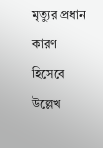মৃত্যুর প্রধান কারণ হিসেবে উল্লেখ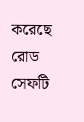করেছে রোড সেফটি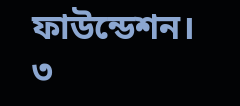ফাউন্ডেশন।
৩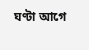ঘণ্টা আগে